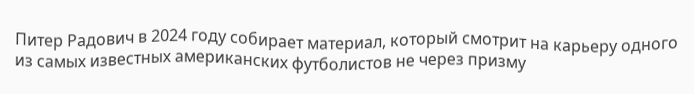Питер Радович в 2024 году собирает материал, который смотрит на карьеру одного из самых известных американских футболистов не через призму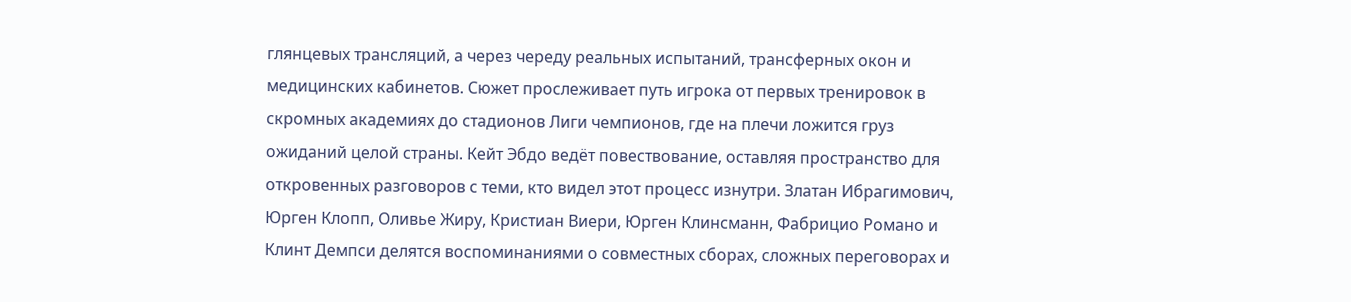глянцевых трансляций, а через череду реальных испытаний, трансферных окон и медицинских кабинетов. Сюжет прослеживает путь игрока от первых тренировок в скромных академиях до стадионов Лиги чемпионов, где на плечи ложится груз ожиданий целой страны. Кейт Эбдо ведёт повествование, оставляя пространство для откровенных разговоров с теми, кто видел этот процесс изнутри. Златан Ибрагимович, Юрген Клопп, Оливье Жиру, Кристиан Виери, Юрген Клинсманн, Фабрицио Романо и Клинт Демпси делятся воспоминаниями о совместных сборах, сложных переговорах и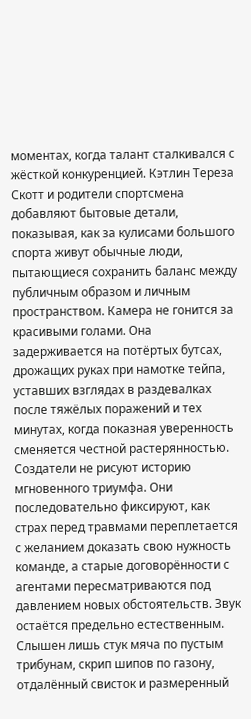моментах, когда талант сталкивался с жёсткой конкуренцией. Кэтлин Тереза Скотт и родители спортсмена добавляют бытовые детали, показывая, как за кулисами большого спорта живут обычные люди, пытающиеся сохранить баланс между публичным образом и личным пространством. Камера не гонится за красивыми голами. Она задерживается на потёртых бутсах, дрожащих руках при намотке тейпа, уставших взглядах в раздевалках после тяжёлых поражений и тех минутах, когда показная уверенность сменяется честной растерянностью. Создатели не рисуют историю мгновенного триумфа. Они последовательно фиксируют, как страх перед травмами переплетается с желанием доказать свою нужность команде, а старые договорённости с агентами пересматриваются под давлением новых обстоятельств. Звук остаётся предельно естественным. Слышен лишь стук мяча по пустым трибунам, скрип шипов по газону, отдалённый свисток и размеренный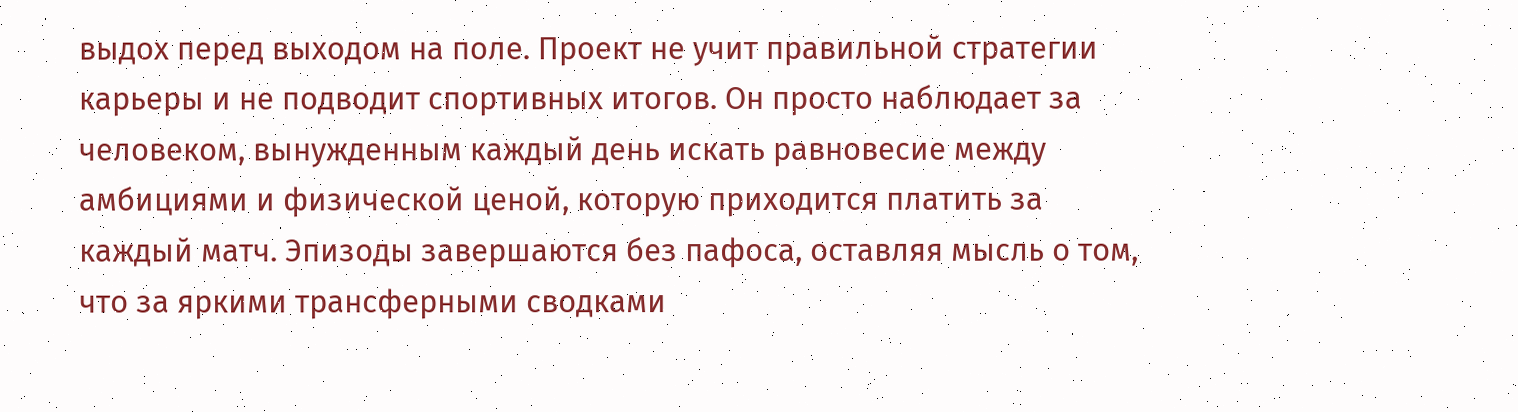выдох перед выходом на поле. Проект не учит правильной стратегии карьеры и не подводит спортивных итогов. Он просто наблюдает за человеком, вынужденным каждый день искать равновесие между амбициями и физической ценой, которую приходится платить за каждый матч. Эпизоды завершаются без пафоса, оставляя мысль о том, что за яркими трансферными сводками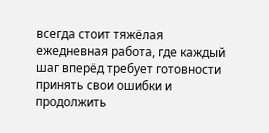всегда стоит тяжёлая ежедневная работа, где каждый шаг вперёд требует готовности принять свои ошибки и продолжить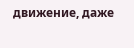движение, даже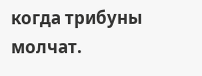когда трибуны молчат.